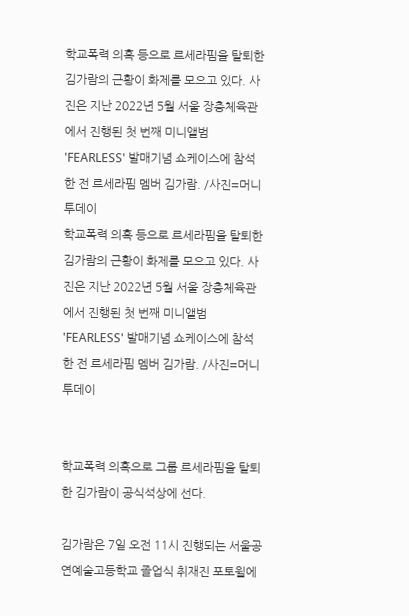학교폭력 의혹 등으로 르세라핌을 탈퇴한 김가람의 근황이 화제를 모으고 있다. 사진은 지난 2022년 5월 서울 장충체육관에서 진행된 첫 번째 미니앨범 'FEARLESS' 발매기념 쇼케이스에 참석한 전 르세라핌 멤버 김가람. /사진=머니투데이
학교폭력 의혹 등으로 르세라핌을 탈퇴한 김가람의 근황이 화제를 모으고 있다. 사진은 지난 2022년 5월 서울 장충체육관에서 진행된 첫 번째 미니앨범 'FEARLESS' 발매기념 쇼케이스에 참석한 전 르세라핌 멤버 김가람. /사진=머니투데이


학교폭력 의혹으로 그룹 르세라핌을 탈퇴한 김가람이 공식석상에 선다.

김가람은 7일 오전 11시 진행되는 서울공연예술고등학교 졸업식 취재진 포토윌에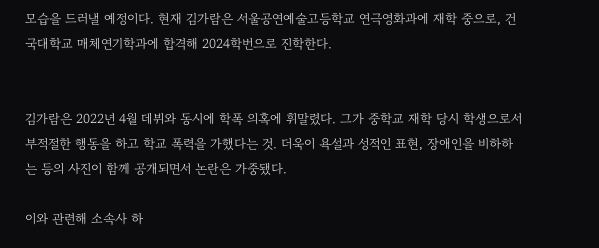모습을 드러낼 예정이다. 현재 김가람은 서울공연예술고등학교 연극영화과에 재학 중으로, 건국대학교 매체연기학과에 합격해 2024학번으로 진학한다.


김가람은 2022년 4월 데뷔와 동시에 학폭 의혹에 휘말렸다. 그가 중학교 재학 당시 학생으로서 부적절한 행동을 하고 학교 폭력을 가했다는 것. 더욱이 욕설과 성적인 표현, 장애인을 비하하는 등의 사진이 함께 공개되면서 논란은 가중됐다.

이와 관련해 소속사 하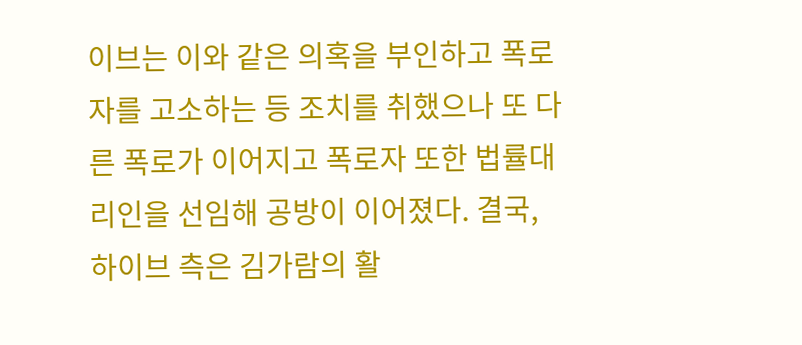이브는 이와 같은 의혹을 부인하고 폭로자를 고소하는 등 조치를 취했으나 또 다른 폭로가 이어지고 폭로자 또한 법률대리인을 선임해 공방이 이어졌다. 결국, 하이브 측은 김가람의 활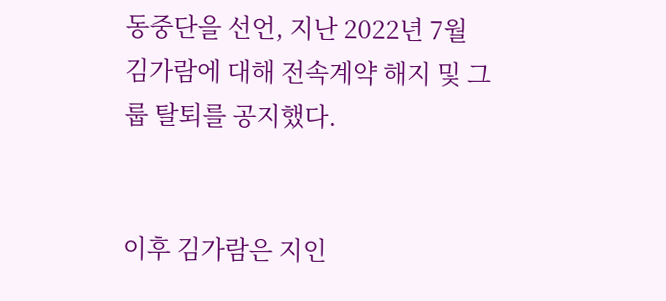동중단을 선언, 지난 2022년 7월 김가람에 대해 전속계약 해지 및 그룹 탈퇴를 공지했다.


이후 김가람은 지인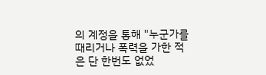의 계정을 통해 "누군가를 때리거나 폭력을 가한 적은 단 한번도 없었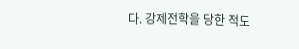다. 강제전학을 당한 적도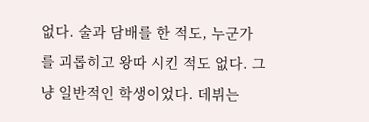없다. 술과 담배를 한 적도, 누군가를 괴롭히고 왕따 시킨 적도 없다. 그냥 일반적인 학생이었다. 데뷔는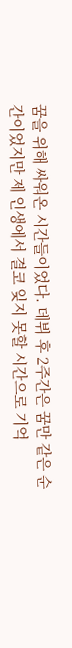꿈을 위해 싸워온 시간들이었다. 데뷔 후 2주간은 꿈만 같은 순간이었지만 제 인생에서 결코 잊지 못할 시간으로 기억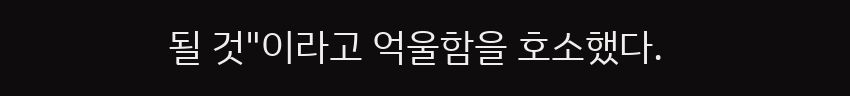될 것"이라고 억울함을 호소했다.